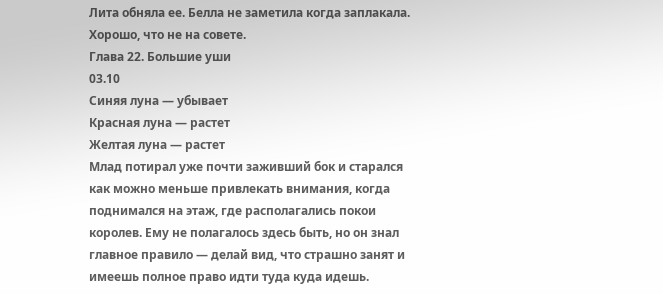Лита обняла ее. Белла не заметила когда заплакала. Хорошо, что не на совете.
Глава 22. Большие уши
03.10
Синяя луна — убывает
Красная луна — растет
Желтая луна — растет
Млад потирал уже почти заживший бок и старался как можно меньше привлекать внимания, когда поднимался на этаж, где располагались покои королев. Ему не полагалось здесь быть, но он знал главное правило — делай вид, что страшно занят и имеешь полное право идти туда куда идешь.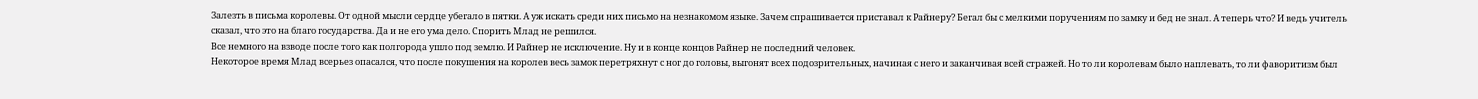Залезть в письма королевы. От одной мысли сердце убегало в пятки. А уж искать среди них письмо на незнакомом языке. Зачем спрашивается приставал к Райнеру? Бегал бы с мелкими поручениям по замку и бед не знал. А теперь что? И ведь учитель сказал, что это на благо государства. Да и не его ума дело. Спорить Млад не решился.
Все немного на взводе после того как полгорода ушло под землю. И Райнер не исключение. Ну и в конце концов Райнер не последний человек.
Некоторое время Млад всерьез опасался, что после покушения на королев весь замок перетряхнут с ног до головы, выгонят всех подозрительных, начиная с него и заканчивая всей стражей. Но то ли королевам было наплевать, то ли фаворитизм был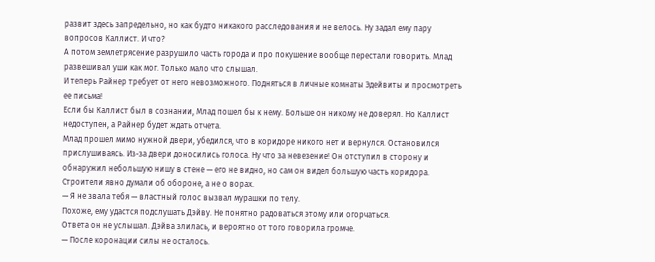развит здесь запредельно, но как будто никакого расследования и не велось. Ну задал ему пару вопросов Каллист. И что?
А потом землетрясение разрушило часть города и про покушение вообще перестали говорить. Млад развешивал уши как мог. Только мало что слышал.
И теперь Райнер требует от него невозможного. Подняться в личные комнаты Эдейвиты и просмотреть ее письма!
Если бы Каллист был в сознании, Млад пошел бы к нему. Больше он никому не доверял. Но Каллист недоступен, а Райнер будет ждать отчета.
Млад прошел мимо нужной двери, убедился, что в коридоре никого нет и вернулся. Остановился прислушиваясь. Из-за двери доносились голоса. Ну что за невезение! Он отступил в сторону и обнаружил небольшую нишу в стене — его не видно, но сам он видел большую часть коридора. Строители явно думали об обороне, а не о ворах.
— Я не звала тебя — властный голос вызвал мурашки по телу.
Похоже, ему удастся подслушать Дэйву. Не понятно радоваться этому или огорчаться.
Ответа он не услышал. Дэйва злилась, и вероятно от того говорила громче.
— После коронации силы не осталось.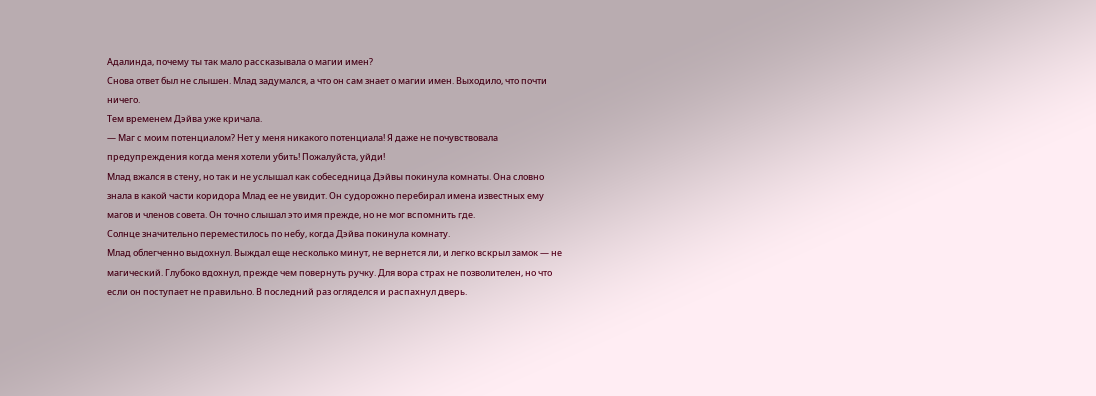Адалинда, почему ты так мало рассказывала о магии имен?
Снова ответ был не слышен. Млад задумался, а что он сам знает о магии имен. Выходило, что почти ничего.
Тем временем Дэйва уже кричала.
— Маг с моим потенциалом? Нет у меня никакого потенциала! Я даже не почувствовала предупреждения когда меня хотели убить! Пожалуйста, уйди!
Млад вжался в стену, но так и не услышал как собеседница Дэйвы покинула комнаты. Она словно знала в какой части коридора Млад ее не увидит. Он судорожно перебирал имена известных ему магов и членов совета. Он точно слышал это имя прежде, но не мог вспомнить где.
Солнце значительно переместилось по небу, когда Дэйва покинула комнату.
Млад облегченно выдохнул. Выждал еще несколько минут, не вернется ли, и легко вскрыл замок — не магический. Глубоко вдохнул, прежде чем повернуть ручку. Для вора страх не позволителен, но что если он поступает не правильно. В последний раз огляделся и распахнул дверь.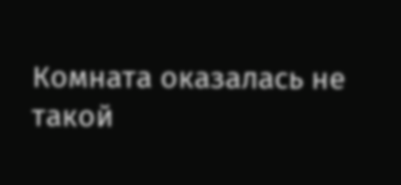Комната оказалась не такой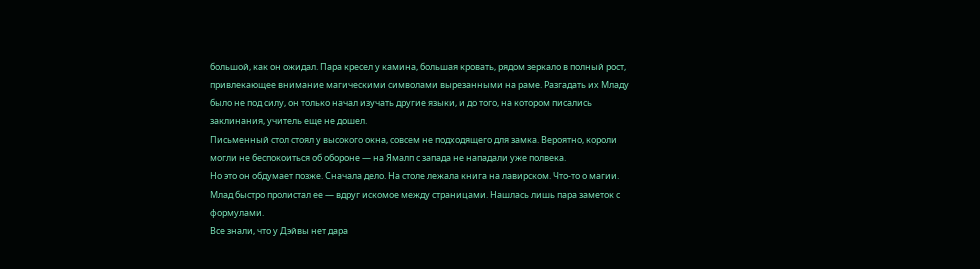большой, как он ожидал. Пара кресел у камина, большая кровать, рядом зеркало в полный рост, привлекающее внимание магическими символами вырезанными на раме. Разгадать их Младу было не под силу, он только начал изучать другие языки, и до того, на котором писались заклинания, учитель еще не дошел.
Письменный стол стоял у высокого окна, совсем не подходящего для замка. Вероятно, короли могли не беспокоиться об обороне — на Ямалп с запада не нападали уже полвека.
Но это он обдумает позже. Сначала дело. На столе лежала книга на лавирском. Что-то о магии. Млад быстро пролистал ее — вдруг искомое между страницами. Нашлась лишь пара заметок с формулами.
Все знали, что у Дэйвы нет дара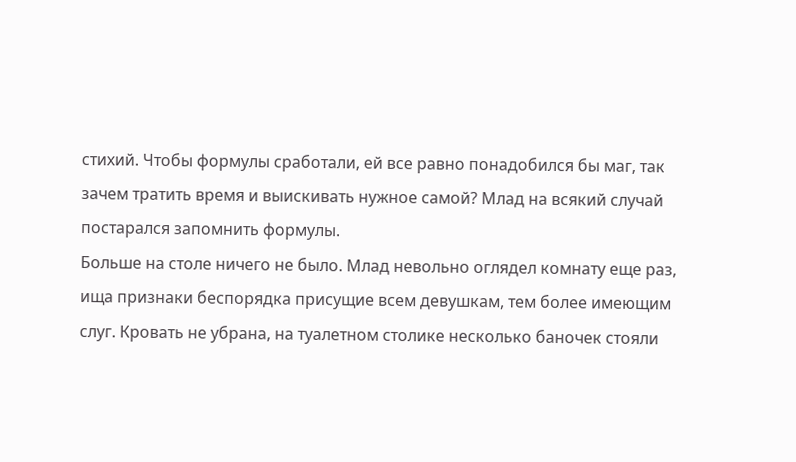стихий. Чтобы формулы сработали, ей все равно понадобился бы маг, так зачем тратить время и выискивать нужное самой? Млад на всякий случай постарался запомнить формулы.
Больше на столе ничего не было. Млад невольно оглядел комнату еще раз, ища признаки беспорядка присущие всем девушкам, тем более имеющим слуг. Кровать не убрана, на туалетном столике несколько баночек стояли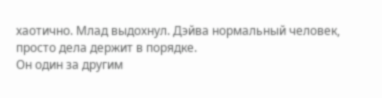хаотично. Млад выдохнул. Дэйва нормальный человек, просто дела держит в порядке.
Он один за другим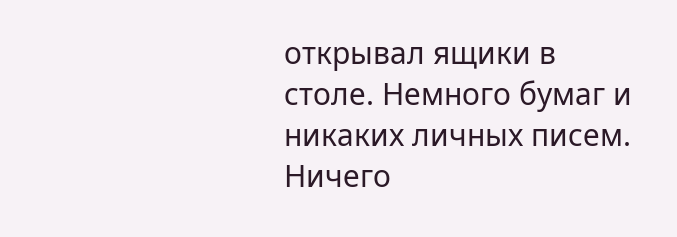открывал ящики в столе. Немного бумаг и никаких личных писем. Ничего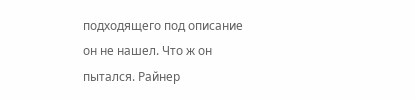подходящего под описание он не нашел. Что ж он пытался. Райнер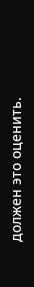должен это оценить.